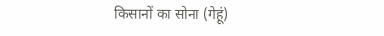किसानों का सोना (गेहूं)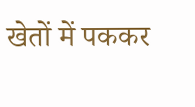खेतों में पककर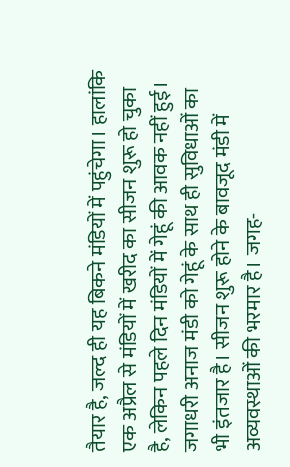तैयार है, जल्द ही यह बिकने मंडियों में पहुंचेगा। हालांकि एक अप्रैल से मंडियों में खरीद का सीजन शुरू हो चुका है, लेकिन पहले दिन मंडियों में गेहूं की आवक नहीं हुई। जगाधरी अनाज मंडी को गेहूं के साथ ही सुविधाओं का भी इंतजार है। सीजन शुरू होने के बावजूद मंडी में अव्यवस्थाओं की भरमार है। जगह-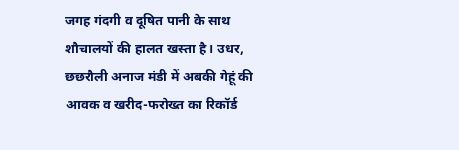जगह गंदगी व दूषित पानी के साथ शौचालयों की हालत खस्ता है। उधर, छछरौली अनाज मंडी में अबकी गेहूं की आवक व खरीद-फरोख्त का रिकॉर्ड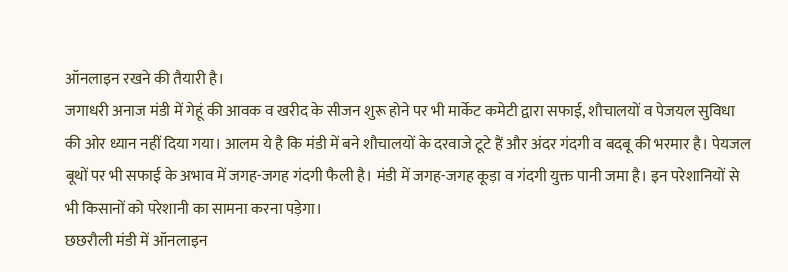ऑनलाइन रखने की तैयारी है।
जगाधरी अनाज मंडी में गेहूं की आवक व खरीद के सीजन शुरू होने पर भी मार्केट कमेटी द्वारा सफाई, शौचालयों व पेजयल सुविधा की ओर ध्यान नहीं दिया गया। आलम ये है कि मंडी में बने शौचालयों के दरवाजे टूटे हैं और अंदर गंदगी व बदबू की भरमार है। पेयजल बूथों पर भी सफाई के अभाव में जगह-जगह गंदगी फैली है। मंडी में जगह-जगह कूड़ा व गंदगी युक्त पानी जमा है। इन परेशानियों से भी किसानों को परेशानी का सामना करना पड़ेगा।
छछरौली मंडी में ऑनलाइन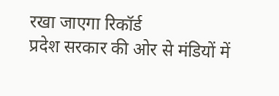रखा जाएगा रिकॉर्ड
प्रदेश सरकार की ओर से मंडियों में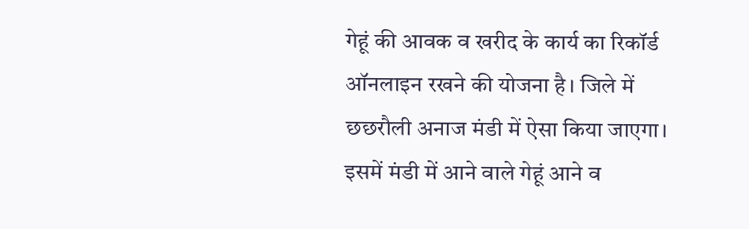गेहूं की आवक व खरीद के कार्य का रिकॉर्ड ऑनलाइन रखने की योजना है। जिले में छछरौली अनाज मंडी में ऐसा किया जाएगा। इसमें मंडी में आने वाले गेहूं आने व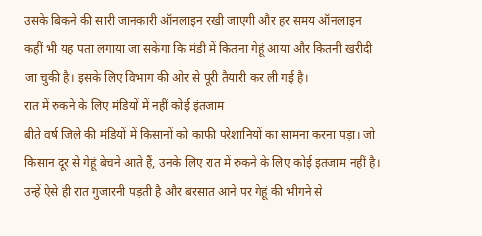उसके बिकने की सारी जानकारी ऑनलाइन रखी जाएगी और हर समय ऑनलाइन कहीं भी यह पता लगाया जा सकेगा कि मंडी में कितना गेहूं आया और कितनी खरीदी जा चुकी है। इसके लिए विभाग की ओर से पूरी तैयारी कर ली गई है।
रात में रुकने के लिए मंडियों में नहीं कोई इंतजाम
बीते वर्ष जिले की मंडियों में किसानों को काफी परेशानियों का सामना करना पड़ा। जो किसान दूर से गेहूं बेचने आते हैं, उनके लिए रात में रुकने के लिए कोई इतजाम नहीं है। उन्हें ऐसे ही रात गुजारनी पड़ती है और बरसात आने पर गेहूं की भीगने से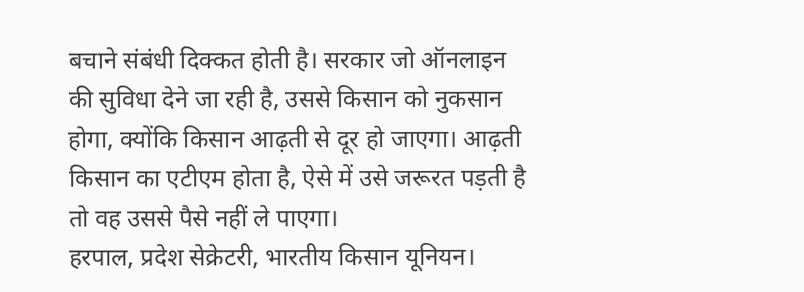बचाने संबंधी दिक्कत होती है। सरकार जो ऑनलाइन की सुविधा देने जा रही है, उससे किसान को नुकसान होगा, क्योंकि किसान आढ़ती से दूर हो जाएगा। आढ़ती किसान का एटीएम होता है, ऐसे में उसे जरूरत पड़ती है तो वह उससे पैसे नहीं ले पाएगा।
हरपाल, प्रदेश सेक्रेटरी, भारतीय किसान यूनियन।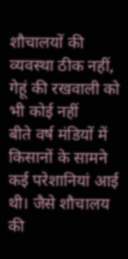शौचालयों की व्यवस्था ठीक नहीं, गेहूं की रखवाली को भी कोई नहीं
बीते वर्ष मंडियों में किसानों के सामने कई परेशानियां आई थी। जैसे शौचालय की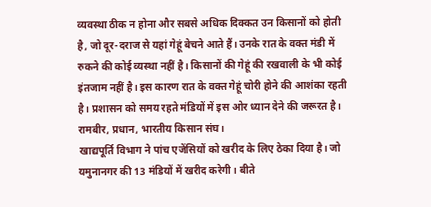व्यवस्था ठीक न होना और सबसे अधिक दिक्कत उन किसानों को होती है, जो दूर-दराज से यहां गेहूं बेचने आते हैं। उनके रात के वक्त मंडी में रुकने की कोई व्यस्था नहीं है। किसानों की गेहूं की रखवाली के भी कोई इंतजाम नहीं है। इस कारण रात के वक्त गेहूं चोरी होने की आशंका रहती है। प्रशासन को समय रहते मंडियों में इस ओर ध्यान देने की जरूरत है।
रामबीर, प्रधान, भारतीय किसान संघ।
खाद्यपूर्ति विभाग ने पांच एजेंसियों को खरीद के लिए ठेका दिया है। जो यमुनानगर की 13 मंडियों में खरीद करेगी। बीते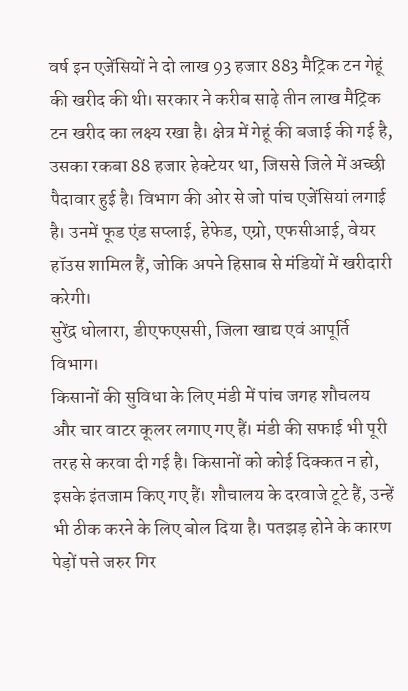वर्ष इन एजेंसियों ने दो लाख 93 हजार 883 मैट्रिक टन गेहूं की खरीद की थी। सरकार ने करीब साढ़े तीन लाख मैट्रिक टन खरीद का लक्ष्य रखा है। क्षेत्र में गेहूं की बजाई की गई है, उसका रकबा 88 हजार हेक्टेयर था, जिससे जिले में अच्छी पैदावार हुई है। विभाग की ओर से जो पांच एजेंसियां लगाई है। उनमें फूड एंड सप्लाई, हेफेड, एग्रो, एफसीआई, वेयर हॉउस शामिल हैं, जोकि अपने हिसाब से मंडियों में खरीदारी करेगी।
सुरेंद्र धोलारा, डीएफएससी, जिला खाद्य एवं आपूर्ति विभाग।
किसानों की सुविधा के लिए मंडी में पांच जगह शौचलय और चार वाटर कूलर लगाए गए हैं। मंडी की सफाई भी पूरी तरह से करवा दी गई है। किसानों को कोई दिक्कत न हो, इसके इंतजाम किए गए हैं। शौचालय के दरवाजे टूटे हैं, उन्हें भी ठीक करने के लिए बोल दिया है। पतझड़ होने के कारण पेड़ों पत्ते जरुर गिर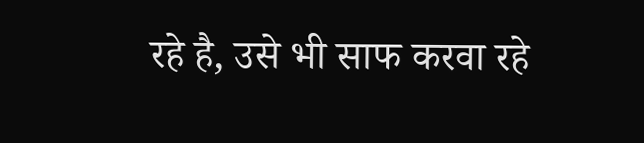रहे है, उसे भी साफ करवा रहे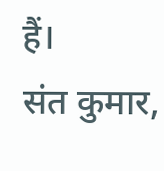हैं।
संत कुमार,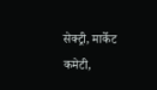सेक्ट्री, मार्केट कमेटी,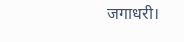जगाधरी।